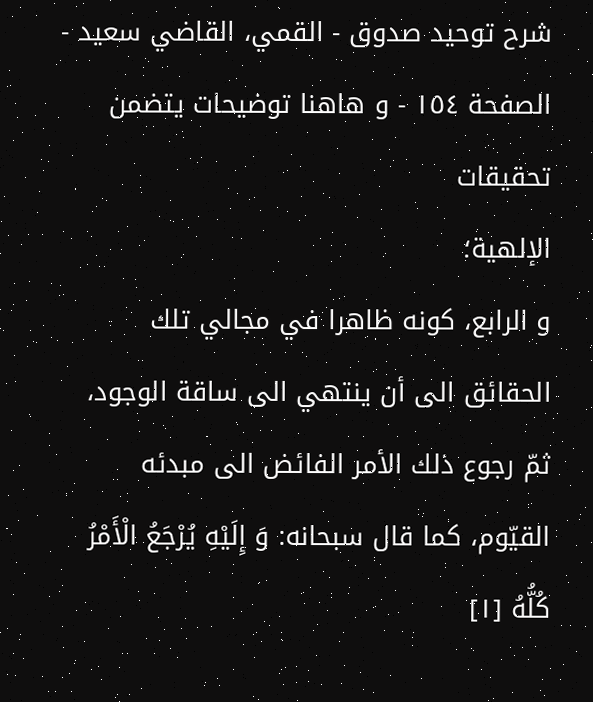شرح توحید صدوق - القمي، القاضي سعيد - الصفحة ١٥٤ - و هاهنا توضيحات يتضمن تحقيقات
الإلهية؛
و الرابع، كونه ظاهرا في مجالي تلك الحقائق الى أن ينتهي الى ساقة الوجود، ثمّ رجوع ذلك الأمر الفائض الى مبدئه القيّوم، كما قال سبحانه: وَ إِلَيْهِ يُرْجَعُ الْأَمْرُ كُلُّهُ [١]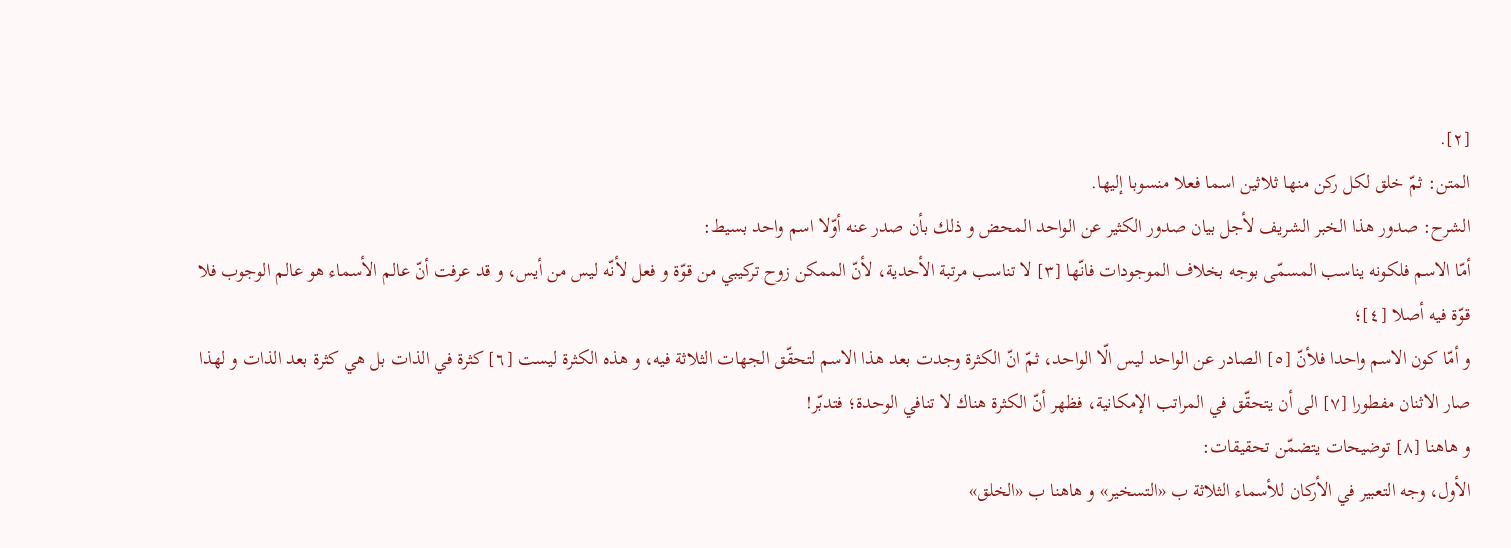[٢].
المتن: ثمّ خلق لكل ركن منها ثلاثين اسما فعلا منسوبا إليها.
الشرح: صدور هذا الخبر الشريف لأجل بيان صدور الكثير عن الواحد المحض و ذلك بأن صدر عنه أوّلا اسم واحد بسيط:
أمّا الاسم فلكونه يناسب المسمّى بوجه بخلاف الموجودات فانّها [٣] لا تناسب مرتبة الأحدية، لأنّ الممكن زوح تركيبي من قوّة و فعل لأنّه ليس من أيس، و قد عرفت أنّ عالم الأسماء هو عالم الوجوب فلا قوّة فيه أصلا [٤]؛
و أمّا كون الاسم واحدا فلأنّ [٥] الصادر عن الواحد ليس الّا الواحد، ثمّ انّ الكثرة وجدت بعد هذا الاسم لتحقّق الجهات الثلاثة فيه، و هذه الكثرة ليست [٦] كثرة في الذات بل هي كثرة بعد الذات و لهذا صار الاثنان مفطورا [٧] الى أن يتحقّق في المراتب الإمكانية، فظهر أنّ الكثرة هناك لا تنافي الوحدة؛ فتدبّر!
و هاهنا [٨] توضيحات يتضمّن تحقيقات:
الأول، وجه التعبير في الأركان للأسماء الثلاثة ب «التسخير» و هاهنا ب «الخلق»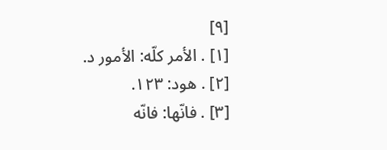[٩]
[١] . الأمر كلّه: الأمور د.
[٢] . هود: ١٢٣.
[٣] . فانّها: فانّه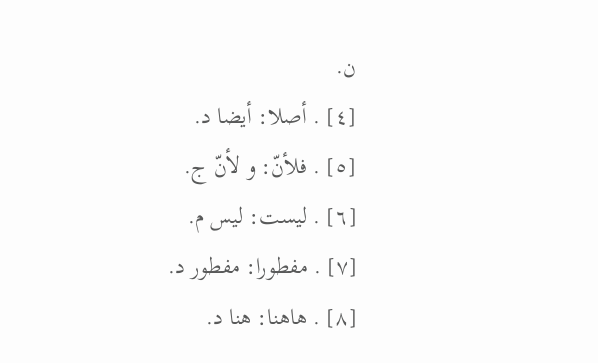ن.
[٤] . أصلا: أيضا د.
[٥] . فلأنّ: و لأنّ ج.
[٦] . ليست: ليس م.
[٧] . مفطورا: مفطور د.
[٨] . هاهنا: هنا د.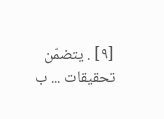[٩] . يتضمّن تحقيقات ... ب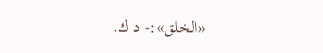«الخلق»:- د ك.